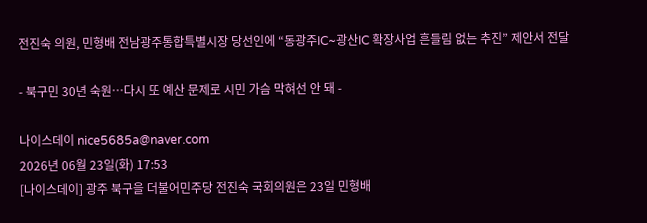전진숙 의원, 민형배 전남광주통합특별시장 당선인에 “동광주IC~광산IC 확장사업 흔들림 없는 추진” 제안서 전달

- 북구민 30년 숙원…다시 또 예산 문제로 시민 가슴 막혀선 안 돼 -

나이스데이 nice5685a@naver.com
2026년 06월 23일(화) 17:53
[나이스데이] 광주 북구을 더불어민주당 전진숙 국회의원은 23일 민형배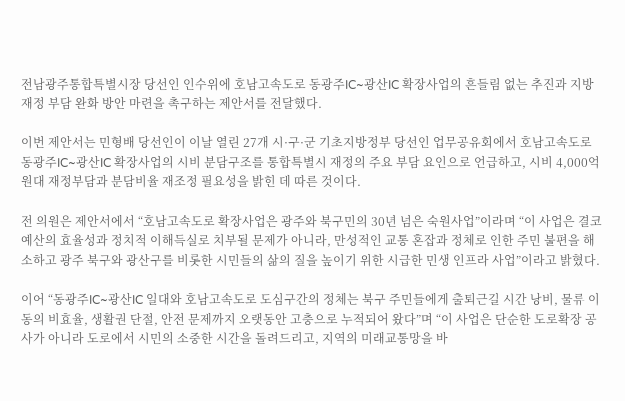전남광주통합특별시장 당선인 인수위에 호남고속도로 동광주IC~광산IC 확장사업의 흔들림 없는 추진과 지방재정 부담 완화 방안 마련을 촉구하는 제안서를 전달했다.

이번 제안서는 민형배 당선인이 이날 열린 27개 시·구·군 기초지방정부 당선인 업무공유회에서 호남고속도로 동광주IC~광산IC 확장사업의 시비 분담구조를 통합특별시 재정의 주요 부담 요인으로 언급하고, 시비 4,000억 원대 재정부담과 분담비율 재조정 필요성을 밝힌 데 따른 것이다.

전 의원은 제안서에서 “호남고속도로 확장사업은 광주와 북구민의 30년 넘은 숙원사업”이라며 “이 사업은 결코 예산의 효율성과 정치적 이해득실로 치부될 문제가 아니라, 만성적인 교통 혼잡과 정체로 인한 주민 불편을 해소하고 광주 북구와 광산구를 비롯한 시민들의 삶의 질을 높이기 위한 시급한 민생 인프라 사업”이라고 밝혔다.

이어 “동광주IC~광산IC 일대와 호남고속도로 도심구간의 정체는 북구 주민들에게 출퇴근길 시간 낭비, 물류 이동의 비효율, 생활권 단절, 안전 문제까지 오랫동안 고충으로 누적되어 왔다”며 “이 사업은 단순한 도로확장 공사가 아니라 도로에서 시민의 소중한 시간을 돌려드리고, 지역의 미래교통망을 바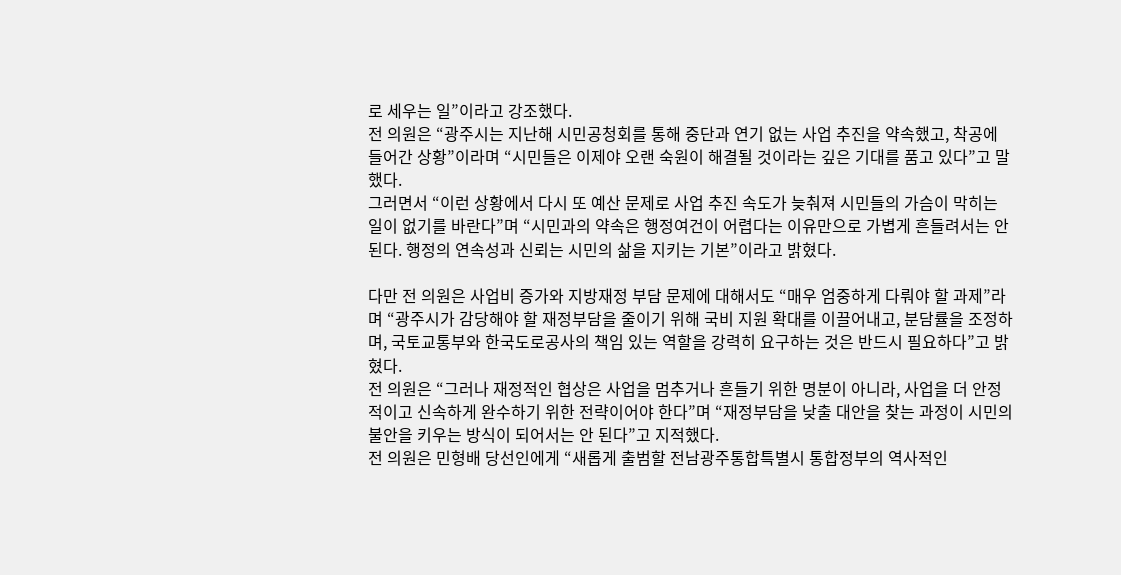로 세우는 일”이라고 강조했다.
전 의원은 “광주시는 지난해 시민공청회를 통해 중단과 연기 없는 사업 추진을 약속했고, 착공에 들어간 상황”이라며 “시민들은 이제야 오랜 숙원이 해결될 것이라는 깊은 기대를 품고 있다”고 말했다.
그러면서 “이런 상황에서 다시 또 예산 문제로 사업 추진 속도가 늦춰져 시민들의 가슴이 막히는 일이 없기를 바란다”며 “시민과의 약속은 행정여건이 어렵다는 이유만으로 가볍게 흔들려서는 안 된다. 행정의 연속성과 신뢰는 시민의 삶을 지키는 기본”이라고 밝혔다.

다만 전 의원은 사업비 증가와 지방재정 부담 문제에 대해서도 “매우 엄중하게 다뤄야 할 과제”라며 “광주시가 감당해야 할 재정부담을 줄이기 위해 국비 지원 확대를 이끌어내고, 분담률을 조정하며, 국토교통부와 한국도로공사의 책임 있는 역할을 강력히 요구하는 것은 반드시 필요하다”고 밝혔다.
전 의원은 “그러나 재정적인 협상은 사업을 멈추거나 흔들기 위한 명분이 아니라, 사업을 더 안정적이고 신속하게 완수하기 위한 전략이어야 한다”며 “재정부담을 낮출 대안을 찾는 과정이 시민의 불안을 키우는 방식이 되어서는 안 된다”고 지적했다.
전 의원은 민형배 당선인에게 “새롭게 출범할 전남광주통합특별시 통합정부의 역사적인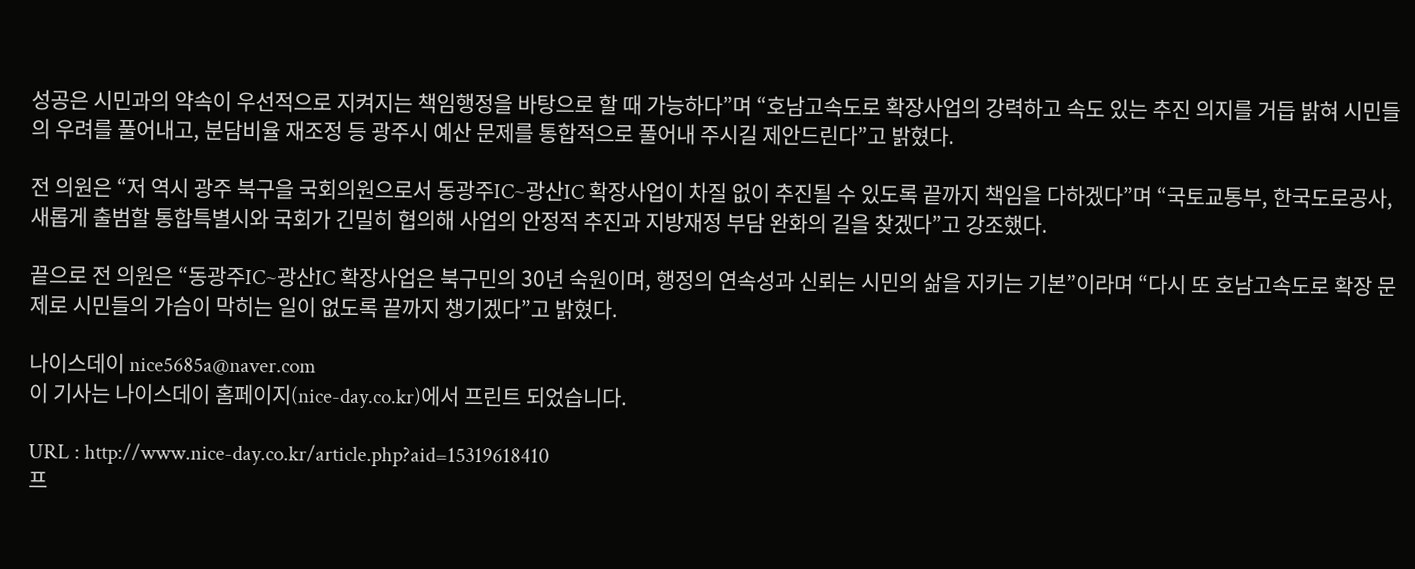성공은 시민과의 약속이 우선적으로 지켜지는 책임행정을 바탕으로 할 때 가능하다”며 “호남고속도로 확장사업의 강력하고 속도 있는 추진 의지를 거듭 밝혀 시민들의 우려를 풀어내고, 분담비율 재조정 등 광주시 예산 문제를 통합적으로 풀어내 주시길 제안드린다”고 밝혔다.

전 의원은 “저 역시 광주 북구을 국회의원으로서 동광주IC~광산IC 확장사업이 차질 없이 추진될 수 있도록 끝까지 책임을 다하겠다”며 “국토교통부, 한국도로공사, 새롭게 출범할 통합특별시와 국회가 긴밀히 협의해 사업의 안정적 추진과 지방재정 부담 완화의 길을 찾겠다”고 강조했다.

끝으로 전 의원은 “동광주IC~광산IC 확장사업은 북구민의 30년 숙원이며, 행정의 연속성과 신뢰는 시민의 삶을 지키는 기본”이라며 “다시 또 호남고속도로 확장 문제로 시민들의 가슴이 막히는 일이 없도록 끝까지 챙기겠다”고 밝혔다.

나이스데이 nice5685a@naver.com
이 기사는 나이스데이 홈페이지(nice-day.co.kr)에서 프린트 되었습니다.

URL : http://www.nice-day.co.kr/article.php?aid=15319618410
프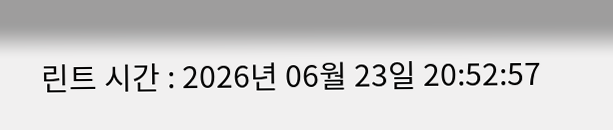린트 시간 : 2026년 06월 23일 20:52:57